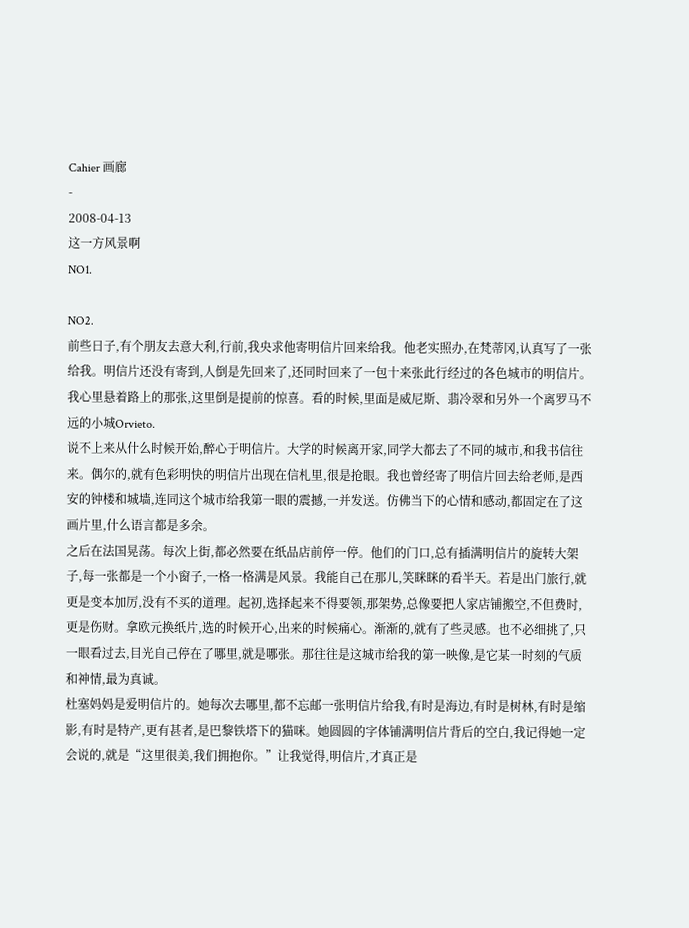Cahier 画廊
-
2008-04-13
这一方风景啊
NO1.

NO2.
前些日子,有个朋友去意大利,行前,我央求他寄明信片回来给我。他老实照办,在梵蒂冈,认真写了一张给我。明信片还没有寄到,人倒是先回来了,还同时回来了一包十来张此行经过的各色城市的明信片。我心里悬着路上的那张,这里倒是提前的惊喜。看的时候,里面是威尼斯、翡冷翠和另外一个离罗马不远的小城Orvieto.
说不上来从什么时候开始,醉心于明信片。大学的时候离开家,同学大都去了不同的城市,和我书信往来。偶尔的,就有色彩明快的明信片出现在信札里,很是抢眼。我也曾经寄了明信片回去给老师,是西安的钟楼和城墙,连同这个城市给我第一眼的震撼,一并发送。仿佛当下的心情和感动,都固定在了这画片里,什么语言都是多余。
之后在法国晃荡。每次上街,都必然要在纸品店前停一停。他们的门口,总有插满明信片的旋转大架子,每一张都是一个小窗子,一格一格满是风景。我能自己在那儿,笑眯眯的看半天。若是出门旅行,就更是变本加厉,没有不买的道理。起初,选择起来不得要领,那架势,总像要把人家店铺搬空,不但费时,更是伤财。拿欧元换纸片,选的时候开心,出来的时候痛心。渐渐的,就有了些灵感。也不必细挑了,只一眼看过去,目光自己停在了哪里,就是哪张。那往往是这城市给我的第一映像,是它某一时刻的气质和神情,最为真诚。
杜塞妈妈是爱明信片的。她每次去哪里,都不忘邮一张明信片给我,有时是海边,有时是树林,有时是缩影,有时是特产,更有甚者,是巴黎铁塔下的猫咪。她圆圆的字体铺满明信片背后的空白,我记得她一定会说的,就是“这里很美,我们拥抱你。”让我觉得,明信片,才真正是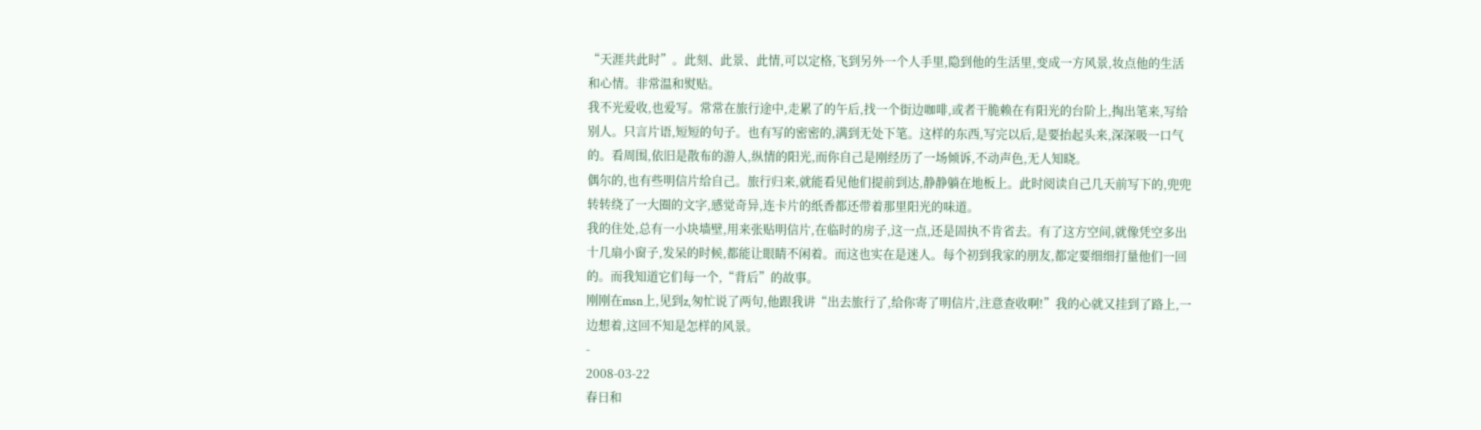“天涯共此时”。此刻、此景、此情,可以定格,飞到另外一个人手里,隐到他的生活里,变成一方风景,妆点他的生活和心情。非常温和熨贴。
我不光爱收,也爱写。常常在旅行途中,走累了的午后,找一个街边咖啡,或者干脆赖在有阳光的台阶上,掏出笔来,写给别人。只言片语,短短的句子。也有写的密密的,满到无处下笔。这样的东西,写完以后,是要抬起头来,深深吸一口气的。看周围,依旧是散布的游人,纵情的阳光,而你自己是刚经历了一场倾诉,不动声色,无人知晓。
偶尔的,也有些明信片给自己。旅行归来,就能看见他们提前到达,静静躺在地板上。此时阅读自己几天前写下的,兜兜转转绕了一大圈的文字,感觉奇异,连卡片的纸香都还带着那里阳光的味道。
我的住处,总有一小块墙壁,用来张贴明信片,在临时的房子,这一点,还是固执不肯省去。有了这方空间,就像凭空多出十几扇小窗子,发呆的时候,都能让眼睛不闲着。而这也实在是迷人。每个初到我家的朋友,都定要细细打量他们一回的。而我知道它们每一个,“背后”的故事。
刚刚在msn上,见到z,匆忙说了两句,他跟我讲“出去旅行了,给你寄了明信片,注意查收啊!”我的心就又挂到了路上,一边想着,这回不知是怎样的风景。
-
2008-03-22
春日和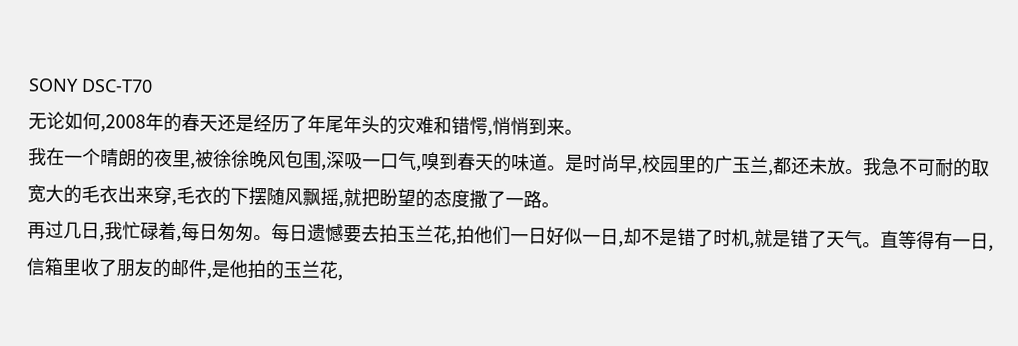SONY DSC-T70
无论如何,2008年的春天还是经历了年尾年头的灾难和错愕,悄悄到来。
我在一个晴朗的夜里,被徐徐晚风包围,深吸一口气,嗅到春天的味道。是时尚早,校园里的广玉兰,都还未放。我急不可耐的取宽大的毛衣出来穿,毛衣的下摆随风飘摇,就把盼望的态度撒了一路。
再过几日,我忙碌着,每日匆匆。每日遗憾要去拍玉兰花,拍他们一日好似一日,却不是错了时机,就是错了天气。直等得有一日,信箱里收了朋友的邮件,是他拍的玉兰花,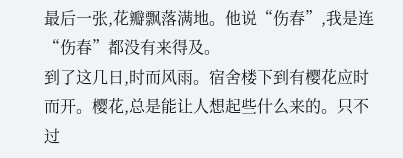最后一张,花瓣飘落满地。他说“伤春”,我是连“伤春”都没有来得及。
到了这几日,时而风雨。宿舍楼下到有樱花应时而开。樱花,总是能让人想起些什么来的。只不过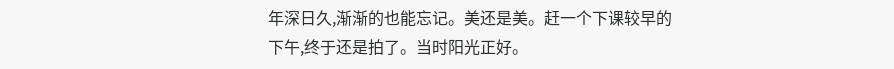年深日久,渐渐的也能忘记。美还是美。赶一个下课较早的下午,终于还是拍了。当时阳光正好。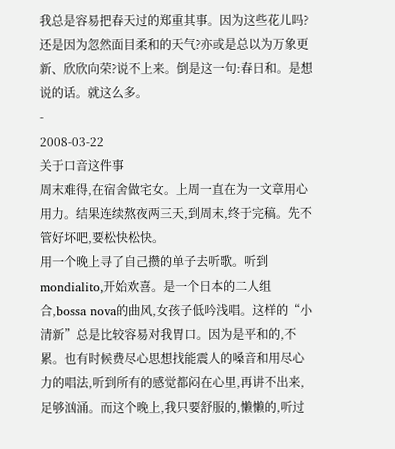我总是容易把春天过的郑重其事。因为这些花儿吗?还是因为忽然面目柔和的天气?亦或是总以为万象更新、欣欣向荣?说不上来。倒是这一句:春日和。是想说的话。就这么多。
-
2008-03-22
关于口音这件事
周末难得,在宿舍做宅女。上周一直在为一文章用心用力。结果连续熬夜两三天,到周末,终于完稿。先不管好坏吧,要松快松快。
用一个晚上寻了自己攒的单子去听歌。听到mondialito,开始欢喜。是一个日本的二人组合,bossa nova的曲风,女孩子低吟浅唱。这样的“小清新”总是比较容易对我胃口。因为是平和的,不累。也有时候费尽心思想找能震人的嗓音和用尽心力的唱法,听到所有的感觉都闷在心里,再讲不出来,足够汹涌。而这个晚上,我只要舒服的,懒懒的,听过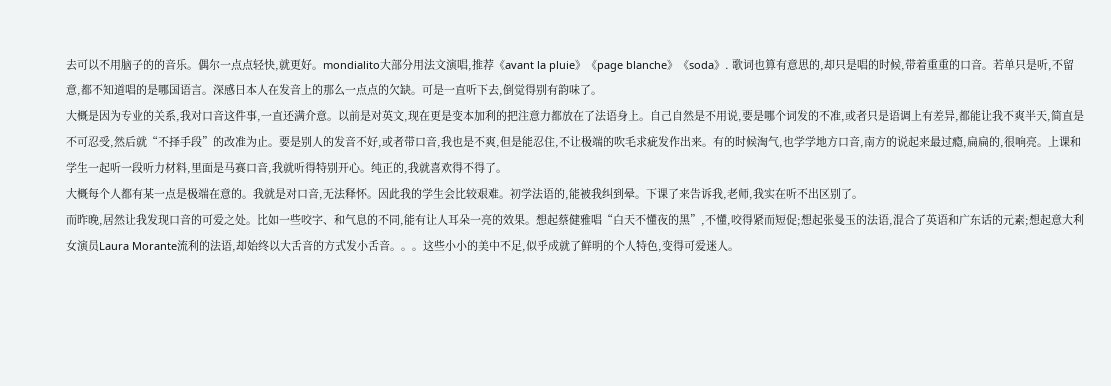去可以不用脑子的的音乐。偶尔一点点轻快,就更好。mondialito大部分用法文演唱,推荐《avant la pluie》《page blanche》《soda》. 歌词也算有意思的,却只是唱的时候,带着重重的口音。若单只是听,不留意,都不知道唱的是哪国语言。深感日本人在发音上的那么一点点的欠缺。可是一直听下去,倒觉得别有韵味了。
大概是因为专业的关系,我对口音这件事,一直还满介意。以前是对英文,现在更是变本加利的把注意力都放在了法语身上。自己自然是不用说,要是哪个词发的不准,或者只是语调上有差异,都能让我不爽半天,简直是不可忍受,然后就“不择手段”的改准为止。要是别人的发音不好,或者带口音,我也是不爽,但是能忍住,不让极端的吹毛求疵发作出来。有的时候淘气,也学学地方口音,南方的说起来最过瘾,扁扁的,很响亮。上课和学生一起听一段听力材料,里面是马赛口音,我就听得特别开心。纯正的,我就喜欢得不得了。
大概每个人都有某一点是极端在意的。我就是对口音,无法释怀。因此我的学生会比较艰难。初学法语的,能被我纠到晕。下课了来告诉我,老师,我实在听不出区别了。
而昨晚,居然让我发现口音的可爱之处。比如一些咬字、和气息的不同,能有让人耳朵一亮的效果。想起蔡健雅唱“白天不懂夜的黑”,不懂,咬得紧而短促;想起张曼玉的法语,混合了英语和广东话的元素;想起意大利女演员Laura Morante流利的法语,却始终以大舌音的方式发小舌音。。。这些小小的美中不足,似乎成就了鲜明的个人特色,变得可爱迷人。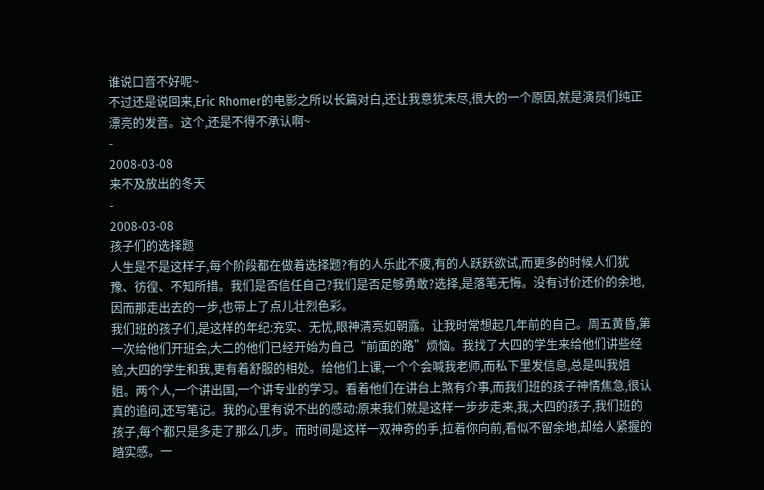谁说口音不好呢~
不过还是说回来,Eric Rhomer的电影之所以长篇对白,还让我意犹未尽,很大的一个原因,就是演员们纯正漂亮的发音。这个,还是不得不承认啊~
-
2008-03-08
来不及放出的冬天
-
2008-03-08
孩子们的选择题
人生是不是这样子,每个阶段都在做着选择题?有的人乐此不疲,有的人跃跃欲试,而更多的时候人们犹豫、彷徨、不知所措。我们是否信任自己?我们是否足够勇敢?选择,是落笔无悔。没有讨价还价的余地,因而那走出去的一步,也带上了点儿壮烈色彩。
我们班的孩子们,是这样的年纪:充实、无忧,眼神清亮如朝露。让我时常想起几年前的自己。周五黄昏,第一次给他们开班会,大二的他们已经开始为自己“前面的路”烦恼。我找了大四的学生来给他们讲些经验,大四的学生和我,更有着舒服的相处。给他们上课,一个个会喊我老师,而私下里发信息,总是叫我姐姐。两个人,一个讲出国,一个讲专业的学习。看着他们在讲台上煞有介事,而我们班的孩子神情焦急,很认真的追问,还写笔记。我的心里有说不出的感动:原来我们就是这样一步步走来,我,大四的孩子,我们班的孩子,每个都只是多走了那么几步。而时间是这样一双神奇的手,拉着你向前,看似不留余地,却给人紧握的踏实感。一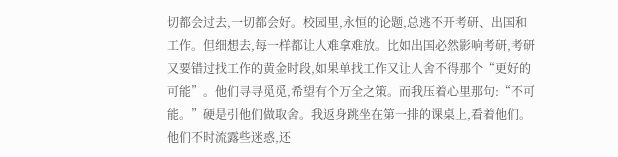切都会过去,一切都会好。校园里,永恒的论题,总逃不开考研、出国和工作。但细想去,每一样都让人难拿难放。比如出国必然影响考研,考研又要错过找工作的黄金时段,如果单找工作又让人舍不得那个“更好的可能”。他们寻寻觅觅,希望有个万全之策。而我压着心里那句:“不可能。”硬是引他们做取舍。我返身跳坐在第一排的课桌上,看着他们。他们不时流露些迷惑,还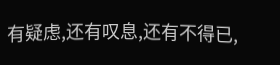有疑虑,还有叹息,还有不得已,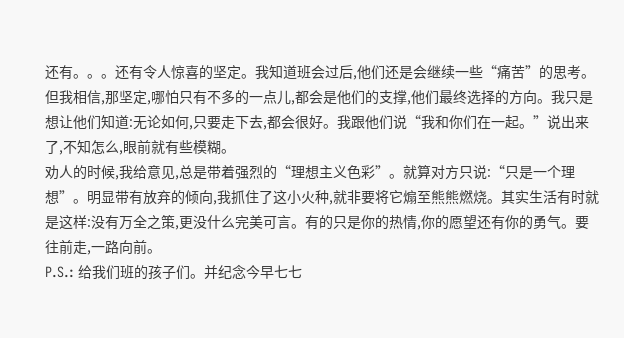还有。。。还有令人惊喜的坚定。我知道班会过后,他们还是会继续一些“痛苦”的思考。但我相信,那坚定,哪怕只有不多的一点儿,都会是他们的支撑,他们最终选择的方向。我只是想让他们知道:无论如何,只要走下去,都会很好。我跟他们说“我和你们在一起。”说出来了,不知怎么,眼前就有些模糊。
劝人的时候,我给意见,总是带着强烈的“理想主义色彩”。就算对方只说:“只是一个理想”。明显带有放弃的倾向,我抓住了这小火种,就非要将它煽至熊熊燃烧。其实生活有时就是这样:没有万全之策,更没什么完美可言。有的只是你的热情,你的愿望还有你的勇气。要往前走,一路向前。
P.S.: 给我们班的孩子们。并纪念今早七七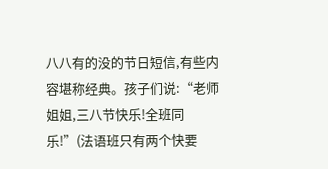八八有的没的节日短信,有些内容堪称经典。孩子们说:“老师姐姐,三八节快乐!全班同乐!”(法语班只有两个快要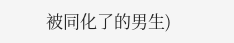被同化了的男生)